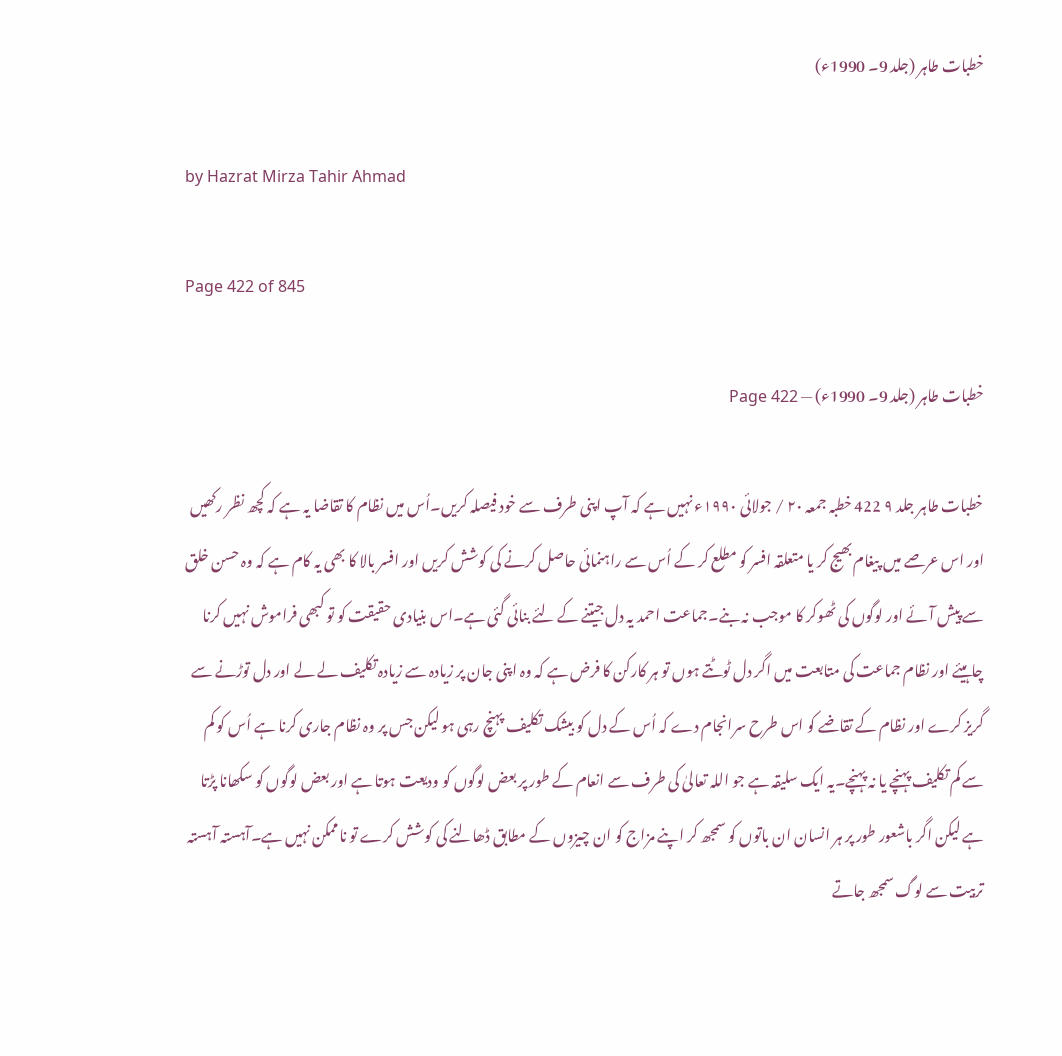خطبات طاہر (جلد 9۔ 1990ء)

by Hazrat Mirza Tahir Ahmad

Page 422 of 845

خطبات طاہر (جلد 9۔ 1990ء) — Page 422

خطبات طاہر جلد ۹ 422 خطبہ جمعہ ۲۰ / جولائی ۱۹۹۰ء نہیں ہے کہ آپ اپنی طرف سے خود فیصلہ کریں۔اُس میں نظام کا تقاضا یہ ہے کہ کچھ نظر رکھیں اور اس عرصے میں پیغام بھیج کر یا متعلقہ افسر کو مطلع کر کے اُس سے راہنمائی حاصل کرنے کی کوشش کریں اور افسر بالا کا بھی یہ کام ہے کہ وہ حسن خلق سے پیش آئے اور لوگوں کی ٹھوکر کا موجب نہ بنے۔جماعت احمد یہ دل جیتنے کے لئے بنائی گئی ہے۔اس بنیادی حقیقت کو تو کبھی فراموش نہیں کرنا چاہیئے اور نظام جماعت کی متابعت میں اگر دل ٹوٹتے ہوں تو ہر کارکن کا فرض ہے کہ وہ اپنی جان پر زیادہ سے زیادہ تکلیف لے لے اور دل توڑنے سے گریز کرے اور نظام کے تقاضے کو اس طرح سرانجام دے کہ اُس کے دل کو بیشک تکلیف پہنچ رہی ہو لیکن جس پر وہ نظام جاری کرنا ہے اُس کو کم سے کم تکلیف پہنچے یا نہ پہنچے۔یہ ایک سلیقہ ہے جو اللہ تعالیٰ کی طرف سے انعام کے طور پر بعض لوگوں کو ودیعت ہوتا ہے اور بعض لوگوں کو سکھانا پڑتا ہے لیکن اگر باشعور طور پر ہر انسان ان باتوں کو سمجھ کر اپنے مزاج کو ان چیزوں کے مطابق ڈھالنے کی کوشش کرے تو ناممکن نہیں ہے۔آہستہ آہستہ تربیت سے لوگ سمجھ جاتے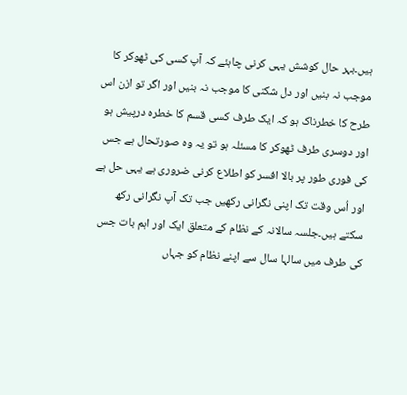ہیں۔بہر حال کوشش یہی کرنی چاہئے کہ آپ کسی کی ٹھوکر کا موجب نہ بنیں اور دل شکنی کا موجب نہ بنیں اور اگر تو ازن اس طرح کا خطرناک ہو کہ ایک طرف کسی قسم کا خطرہ درپیش ہو اور دوسری طرف ٹھوکر کا مسئلہ ہو تو یہ وہ صورتحال ہے جس کی فوری طور پر بالا افسر کو اطلاع کرنی ضروری ہے یہی حل ہے اور اُس وقت تک اپنی نگرانی رکھیں جب تک آپ نگرانی رکھ سکتے ہیں۔جلسہ سالانہ کے نظام کے متعلق ایک اور اہم بات جس کی طرف میں سالہا سال سے اپنے نظام کو جہاں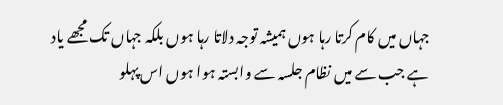جہاں میں کام کرتا رہا ہوں ہمیشہ توجہ دلاتا رہا ہوں بلکہ جہاں تک مجھے یاد ہے جب سے میں نظام جلسہ سے وابستہ ہوا ہوں اس پہلو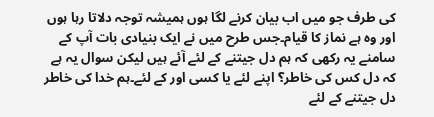کی طرف جو میں اب بیان کرنے لگا ہوں ہمیشہ توجہ دلاتا رہا ہوں اور وہ ہے نماز کا قیام۔جس طرح میں نے ایک بنیادی بات آپ کے سامنے یہ رکھی کہ ہم دل جیتنے کے لئے آئے ہیں لیکن سوال یہ ہے کہ دل کس کی خاطر؟ اپنے لئے یا کسی اور کے لئے۔ہم خدا کی خاطر دل جیتنے کے لئے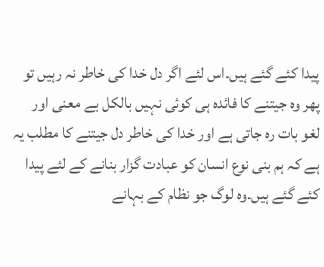پیدا کئے گئے ہیں۔اس لئے اگر دل خدا کی خاطر نہ رہیں تو پھر وہ جیتنے کا فائدہ ہی کوئی نہیں بالکل بے معنی اور لغو بات رہ جاتی ہے اور خدا کی خاطر دل جیتنے کا مطلب یہ ہے کہ ہم بنی نوع انسان کو عبادت گزار بنانے کے لئے پیدا کئے گئے ہیں۔وہ لوگ جو نظام کے بہانے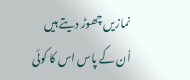نمازیں چھوڑ دیتے ہیں اُن کے پاس اس کا کوئی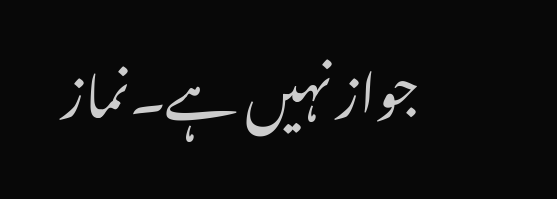جواز نہیں ہے۔نماز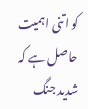کو اتنی اہمیت حاصل ہے کہ شدید جنگ